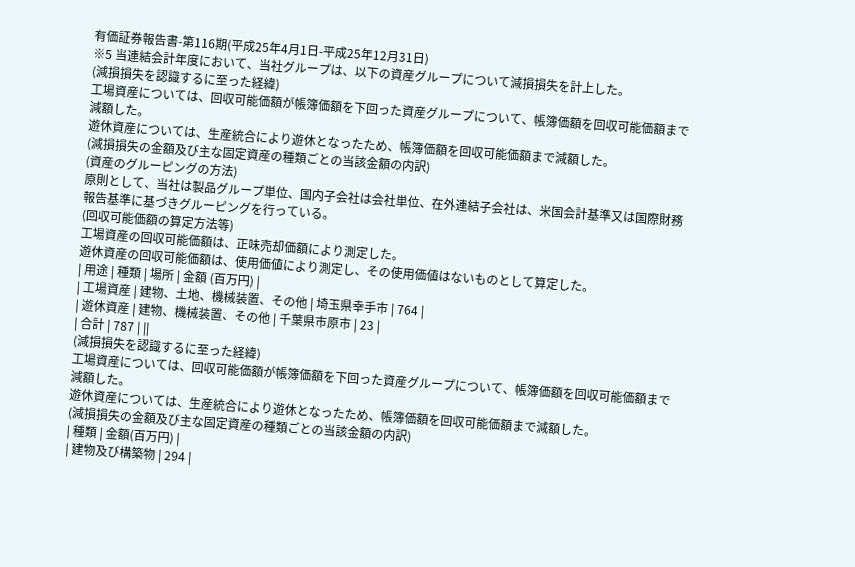有価証券報告書-第116期(平成25年4月1日-平成25年12月31日)
※5 当連結会計年度において、当社グループは、以下の資産グループについて減損損失を計上した。
(減損損失を認識するに至った経緯)
工場資産については、回収可能価額が帳簿価額を下回った資産グループについて、帳簿価額を回収可能価額まで減額した。
遊休資産については、生産統合により遊休となったため、帳簿価額を回収可能価額まで減額した。
(減損損失の金額及び主な固定資産の種類ごとの当該金額の内訳)
(資産のグルーピングの方法)
原則として、当社は製品グループ単位、国内子会社は会社単位、在外連結子会社は、米国会計基準又は国際財務報告基準に基づきグルーピングを行っている。
(回収可能価額の算定方法等)
工場資産の回収可能価額は、正味売却価額により測定した。
遊休資産の回収可能価額は、使用価値により測定し、その使用価値はないものとして算定した。
| 用途 | 種類 | 場所 | 金額 (百万円) |
| 工場資産 | 建物、土地、機械装置、その他 | 埼玉県幸手市 | 764 |
| 遊休資産 | 建物、機械装置、その他 | 千葉県市原市 | 23 |
| 合計 | 787 | ||
(減損損失を認識するに至った経緯)
工場資産については、回収可能価額が帳簿価額を下回った資産グループについて、帳簿価額を回収可能価額まで減額した。
遊休資産については、生産統合により遊休となったため、帳簿価額を回収可能価額まで減額した。
(減損損失の金額及び主な固定資産の種類ごとの当該金額の内訳)
| 種類 | 金額(百万円) |
| 建物及び構築物 | 294 |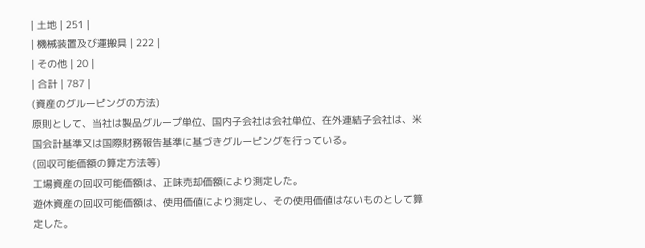| 土地 | 251 |
| 機械装置及び運搬具 | 222 |
| その他 | 20 |
| 合計 | 787 |
(資産のグルーピングの方法)
原則として、当社は製品グループ単位、国内子会社は会社単位、在外連結子会社は、米国会計基準又は国際財務報告基準に基づきグルーピングを行っている。
(回収可能価額の算定方法等)
工場資産の回収可能価額は、正味売却価額により測定した。
遊休資産の回収可能価額は、使用価値により測定し、その使用価値はないものとして算定した。